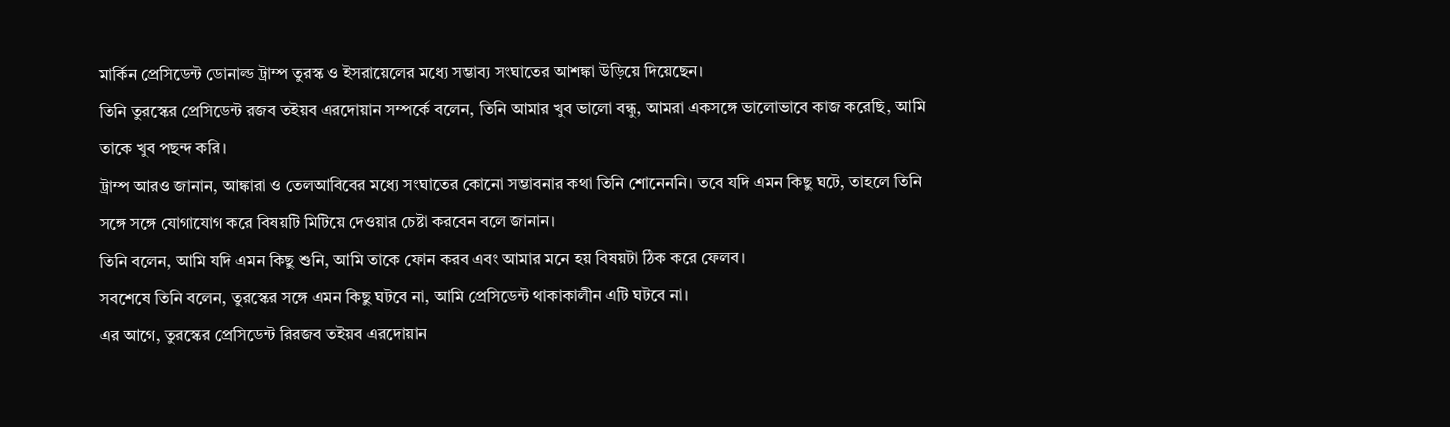মার্কিন প্রেসিডেন্ট ডোনাল্ড ট্রাম্প তুরস্ক ও ইসরায়েলের মধ্যে সম্ভাব্য সংঘাতের আশঙ্কা উড়িয়ে দিয়েছেন।
তিনি তুরস্কের প্রেসিডেন্ট রজব তইয়ব এরদোয়ান সম্পর্কে বলেন, তিনি আমার খুব ভালো বন্ধু, আমরা একসঙ্গে ভালোভাবে কাজ করেছি, আমি তাকে খুব পছন্দ করি।
ট্রাম্প আরও জানান, আঙ্কারা ও তেলআবিবের মধ্যে সংঘাতের কোনো সম্ভাবনার কথা তিনি শোনেননি। তবে যদি এমন কিছু ঘটে, তাহলে তিনি সঙ্গে সঙ্গে যোগাযোগ করে বিষয়টি মিটিয়ে দেওয়ার চেষ্টা করবেন বলে জানান।
তিনি বলেন, আমি যদি এমন কিছু শুনি, আমি তাকে ফোন করব এবং আমার মনে হয় বিষয়টা ঠিক করে ফেলব।
সবশেষে তিনি বলেন, তুরস্কের সঙ্গে এমন কিছু ঘটবে না, আমি প্রেসিডেন্ট থাকাকালীন এটি ঘটবে না।
এর আগে, তুরস্কের প্রেসিডেন্ট রিরজব তইয়ব এরদোয়ান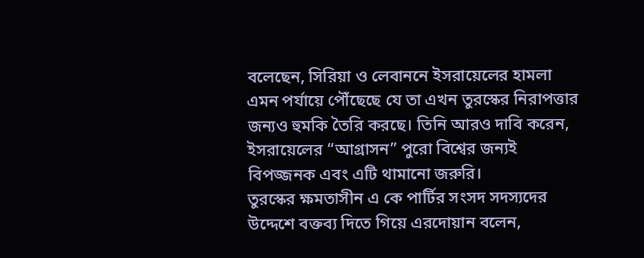বলেছেন, সিরিয়া ও লেবাননে ইসরায়েলের হামলা এমন পর্যায়ে পৌঁছেছে যে তা এখন তুরস্কের নিরাপত্তার জন্যও হুমকি তৈরি করছে। তিনি আরও দাবি করেন, ইসরায়েলের “আগ্রাসন” পুরো বিশ্বের জন্যই বিপজ্জনক এবং এটি থামানো জরুরি।
তুরস্কের ক্ষমতাসীন এ কে পার্টির সংসদ সদস্যদের উদ্দেশে বক্তব্য দিতে গিয়ে এরদোয়ান বলেন,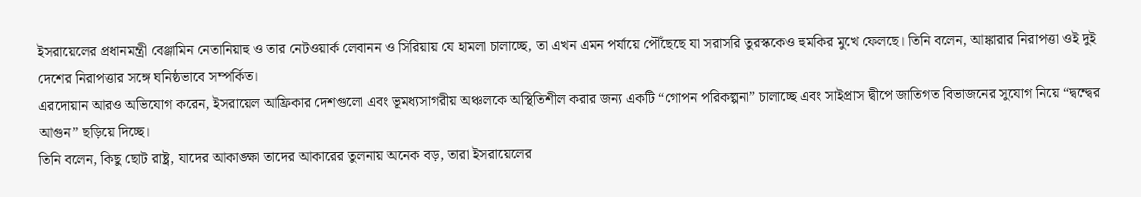ইসরায়েলের প্রধানমন্ত্রী বেঞ্জামিন নেতানিয়াহু ও তার নেটওয়ার্ক লেবানন ও সিরিয়ায় যে হামলা চালাচ্ছে, তা এখন এমন পর্যায়ে পৌঁছেছে যা সরাসরি তুরস্ককেও হুমকির মুখে ফেলছে। তিনি বলেন, আঙ্কারার নিরাপত্তা ওই দুই দেশের নিরাপত্তার সঙ্গে ঘনিষ্ঠভাবে সম্পর্কিত।
এরদোয়ান আরও অভিযোগ করেন, ইসরায়েল আফ্রিকার দেশগুলো এবং ভূমধ্যসাগরীয় অঞ্চলকে অস্থিতিশীল করার জন্য একটি “গোপন পরিকল্পনা” চালাচ্ছে এবং সাইপ্রাস দ্বীপে জাতিগত বিভাজনের সুযোগ নিয়ে “দ্বন্দ্বের আগুন” ছড়িয়ে দিচ্ছে।
তিনি বলেন, কিছু ছোট রাষ্ট্র, যাদের আকাঙ্ক্ষা তাদের আকারের তুলনায় অনেক বড়, তারা ইসরায়েলের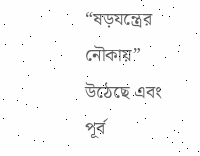“ষড়যন্ত্রের নৌকায়” উঠেছে এবং পূর্ব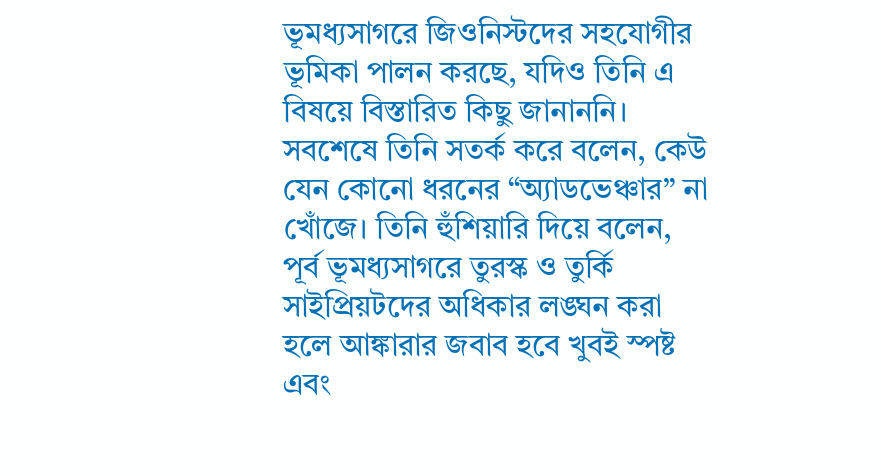ভূমধ্যসাগরে জিওনিস্টদের সহযোগীর ভূমিকা পালন করছে, যদিও তিনি এ বিষয়ে বিস্তারিত কিছু জানাননি।
সবশেষে তিনি সতর্ক করে বলেন, কেউ যেন কোনো ধরনের “অ্যাডভেঞ্চার” না খোঁজে। তিনি হুঁশিয়ারি দিয়ে বলেন, পূর্ব ভূমধ্যসাগরে তুরস্ক ও তুর্কি সাইপ্রিয়টদের অধিকার লঙ্ঘন করা হলে আঙ্কারার জবাব হবে খুবই স্পষ্ট এবং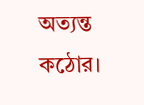অত্যন্ত কঠোর।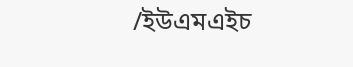/ইউএমএইচ